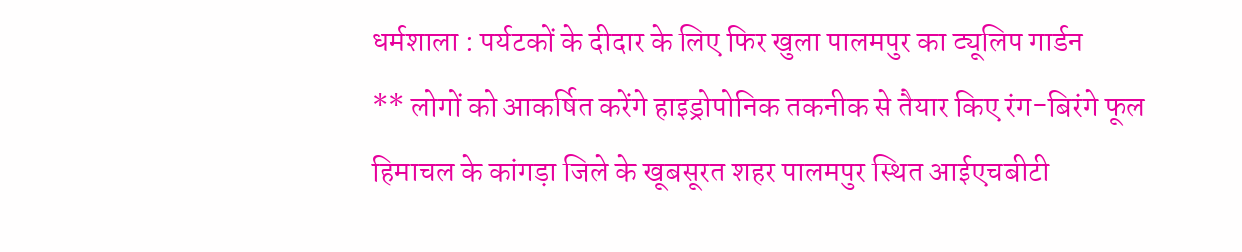धर्मशाला : पर्यटकों के दीदार के लिए फिर खुला पालमपुर का ट्यूलिप गार्डन
** लोगों को आकर्षित करेंगे हाइड्रोपोनिक तकनीक से तैयार किए रंग-बिरंगे फूल
हिमाचल के कांगड़ा जिले के खूबसूरत शहर पालमपुर स्थित आईएचबीटी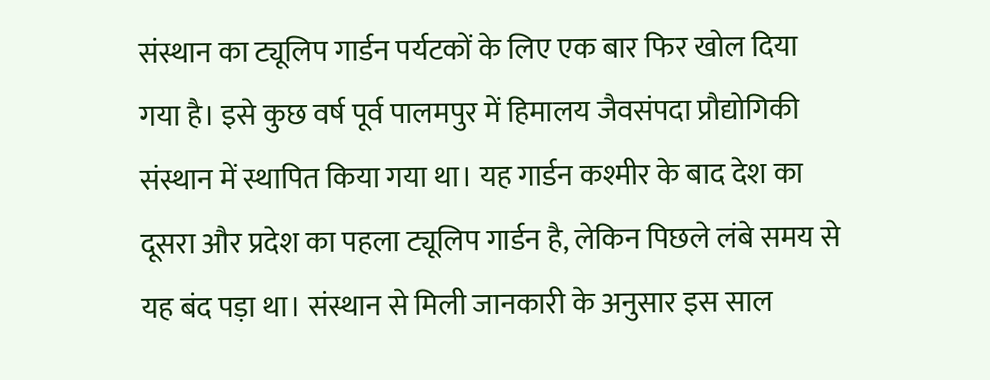संस्थान का ट्यूलिप गार्डन पर्यटकों के लिए एक बार फिर खोल दिया गया है। इसे कुछ वर्ष पूर्व पालमपुर में हिमालय जैवसंपदा प्रौद्योगिकी संस्थान में स्थापित किया गया था। यह गार्डन कश्मीर के बाद देश का दूसरा और प्रदेश का पहला ट्यूलिप गार्डन है, लेकिन पिछले लंबे समय से यह बंद पड़ा था। संस्थान से मिली जानकारी के अनुसार इस साल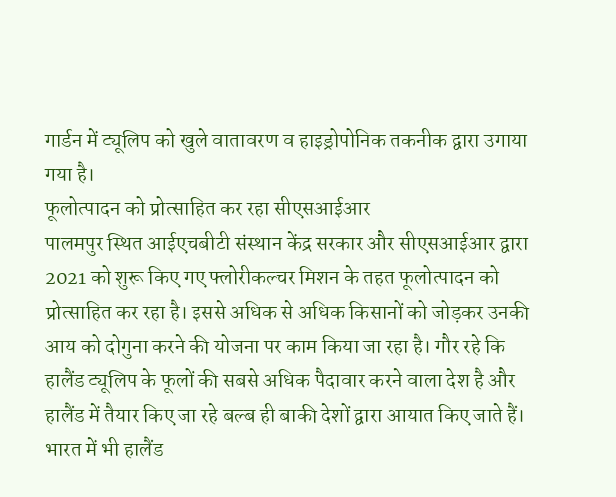गार्डन में ट्यूलिप को खुले वातावरण व हाइड्रोपोनिक तकनीक द्वारा उगाया गया है।
फूलोत्पादन को प्रोत्साहित कर रहा सीएसआईआर
पालमपुर स्थित आईएचबीटी संस्थान केंद्र सरकार और सीएसआईआर द्वारा 2021 को शुरू किए गए फ्लोरीकल्चर मिशन के तहत फूलोत्पादन को प्रोत्साहित कर रहा है। इससे अधिक से अधिक किसानों को जोड़कर उनकी आय को दोगुना करने की योजना पर काम किया जा रहा है। गौर रहे कि हालैंड ट्यूलिप के फूलों की सबसे अधिक पैदावार करने वाला देश है और हालैंड में तैयार किए जा रहे बल्ब ही बाकी देशों द्वारा आयात किए जाते हैं। भारत में भी हालैंड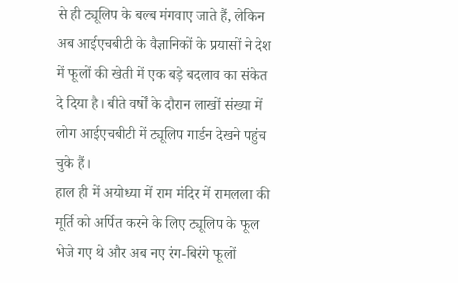से ही ट्यूलिप के बल्ब मंगवाए जाते हैं, लेकिन अब आईएचबीटी के वैज्ञानिकों के प्रयासों ने देश में फूलों की खेती में एक बड़े बदलाव का संकेत दे दिया है। बीते वर्षों के दौरान लाखों संख्या में लोग आईएचबीटी में ट्यूलिप गार्डन देखने पहुंच चुके हैं।
हाल ही में अयोध्या में राम मंदिर में रामलला की मूर्ति को अर्पित करने के लिए ट्यूलिप के फूल भेजे गए थे और अब नए रंग-बिरंगे फूलों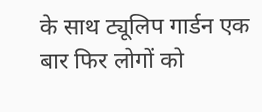के साथ ट्यूलिप गार्डन एक बार फिर लोगों को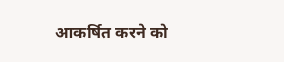आकर्षित करने को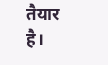तैयार है।